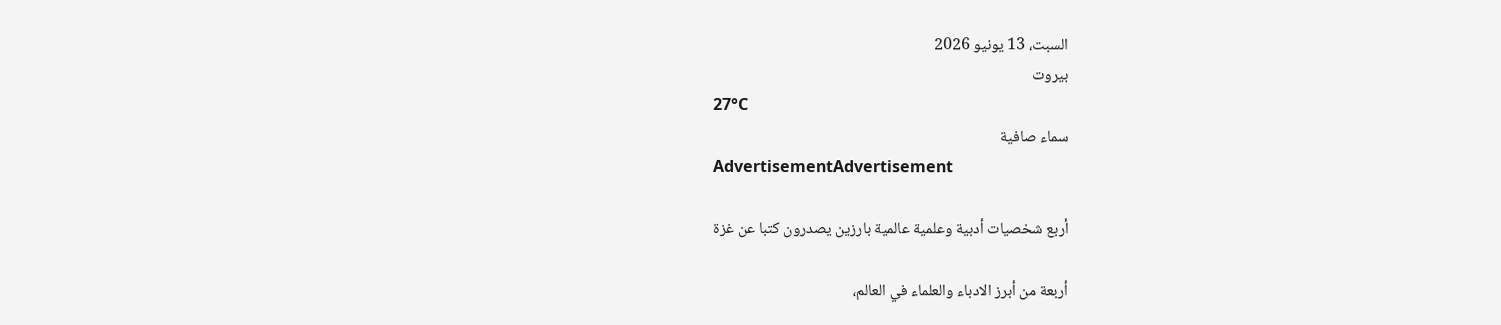السبت، 13 يونيو 2026
بيروت
27°C
سماء صافية
AdvertisementAdvertisement

أربع شخصيات أدبية وعلمية عالمية بارزين يصدرون كتبا عن غزة

أربعة من أبرز الادباء والعلماء في العالم،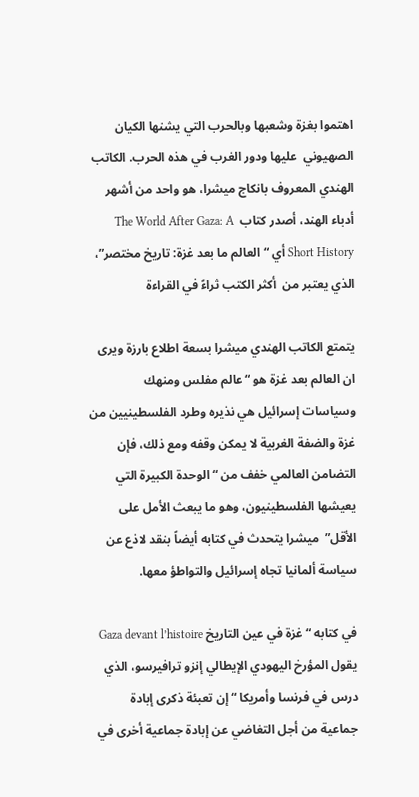اهتموا بغزة وشعبها وبالحرب التي يشنها الكيان الصهيوني  عليها ودور الغرب في هذه الحرب. الكاتب الهندي المعروف بانكاج ميشرا، هو واحد من أشهر أدباء الهند، أصدر كتاب  The World After Gaza: A Short History أي “العالم ما بعد غزة: تاريخ مختصر”، الذي يعتبر من  أكثر الكتب ثراءً في القراءة

يتمتع الكاتب الهندي ميشرا بسعة اطلاع بارزة ويرى ان العالم بعد غزة هو “عالم مفلس ومنهك وسياسات إسرائيل هي نذيره وطرد الفلسطينيين من غزة والضفة الغربية لا يمكن وقفه ومع ذلك، فإن التضامن العالمي خفف من “الوحدة الكبيرة التي يعيشها الفلسطينيون، وهو ما يبعث الأمل على الأقل”  ميشرا يتحدث في كتابه أيضاً بنقد لاذع عن سياسة ألمانيا تجاه إسرائيل والتواطؤ معها.

في كتابه “غزة في عين التاريخ Gaza devant l’histoire  يقول المؤرخ اليهودي الإيطالي إنزو ترافيرسو، الذي درس في فرنسا وأمريكا “إن تعبئة ذكرى إبادة جماعية من أجل التغاضي عن إبادة جماعية أخرى في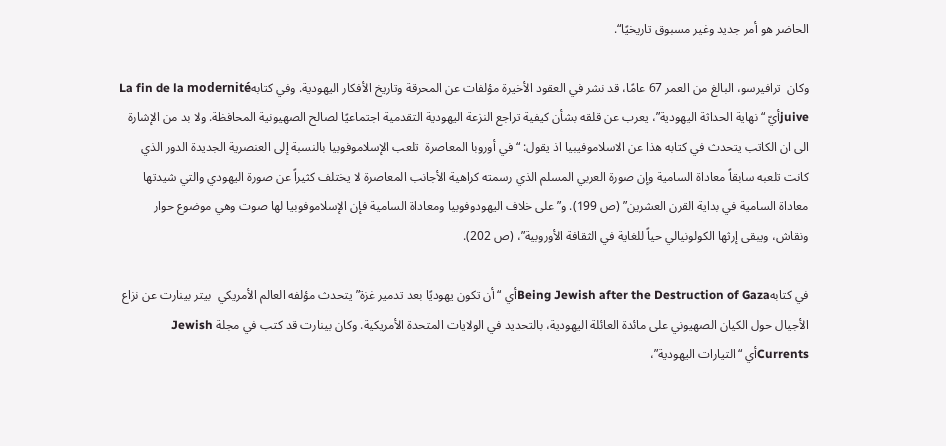الحاضر هو أمر جديد وغير مسبوق تاريخيًا“.

وكان  ترافيرسو، البالغ من العمر 67 عامًا، قد نشر في العقود الأخيرة مؤلفات عن المحرقة وتاريخ الأفكار اليهودية. وفي كتابهLa fin de la modernité juiveأيّ “نهاية الحداثة اليهودية”، يعرب عن قلقه بشأن كيفية تراجع النزعة اليهودية التقدمية اجتماعيًا لصالح الصهيونية المحافظة. ولا بد من الإشارة الى ان الكاتب يتحدث في كتابه هذا عن الاسلاموفيبيا اذ يقول: “في أوروبا المعاصرة  تلعب الإسلاموفوبيا بالنسبة إلى العنصرية الجديدة الدور الذي كانت تلعبه سابقاً معاداة السامية وإن صورة العربي المسلم الذي رسمته كراهية الأجانب المعاصرة لا يختلف كثيراً عن صورة اليهودي والتي شيدتها معاداة السامية في بداية القرن العشرين” (ص 199). و”على خلاف اليهودوفوبيا ومعاداة السامية فإن الإسلاموفوبيا لها صوت وهي موضوع حوار ونقاش، ويبقى إرثها الكولونيالي حياً للغاية في الثقافة الأوروبية”، (ص 202).

في كتابهBeing Jewish after the Destruction of Gazaأي “أن تكون يهوديًا بعد تدمير غزة” يتحدث مؤلفه العالم الأمريكي  بيتر بينارت عن نزاع الأجيال حول الكيان الصهيوني على مائدة العائلة اليهودية، بالتحديد في الولايات المتحدة الأمريكية. وكان بينارت قد كتب في مجلة Jewish Currentsأي “التيارات اليهودية”،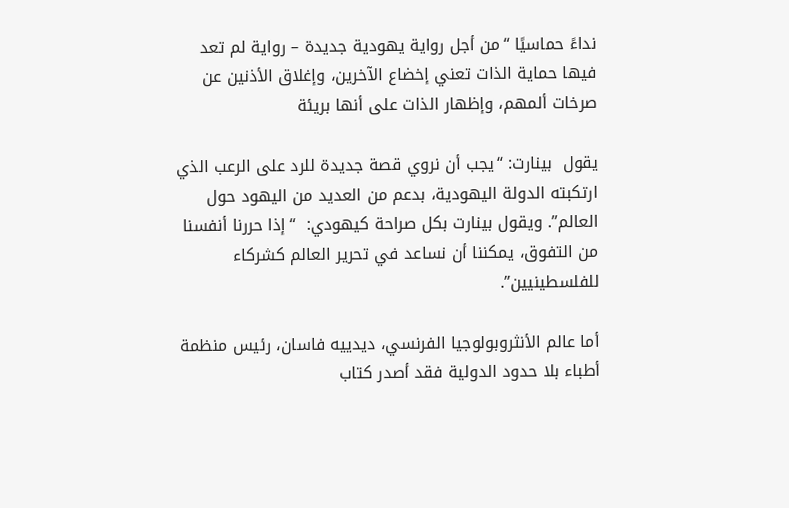نداءً حماسيًا “من أجل رواية يهودية جديدة – رواية لم تعد فيها حماية الذات تعني إخضاع الآخرين، وإغلاق الأذنين عن صرخات ألمهم، وإظهار الذات على أنها بريئة

يقول  بينارت: “يجب أن نروي قصة جديدة للرد على الرعب الذي ارتكبته الدولة اليهودية، بدعم من العديد من اليهود حول العالم”. ويقول بينارت بكل صراحة كيهودي:  “إذا حررنا أنفسنا من التفوق، يمكننا أن نساعد في تحرير العالم كشركاء للفلسطينيين”.

أما عالم الأنثروبولوجيا الفرنسي، ديدييه فاسان، رئيس منظمة أطباء بلا حدود الدولية فقد أصدر كتاب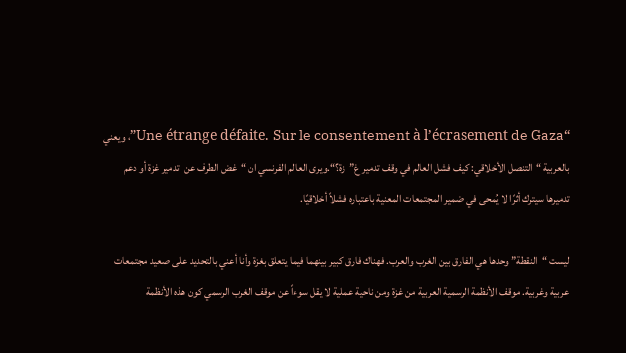“Une étrange défaite. Sur le consentement à l’écrasement de Gaza”، ويعني بالعربية “التنصل الأخلاقي: كيف فشل العالم في وقف تدمير غ”زة؟“.ويرى العالم الفرنسي ان “غض الطرف عن  تدمير غزة أو دعم تدميرها سيترك أثرًا لا يُمحى في ضمير المجتمعات المعنية باعتباره فشلاً أخلاقيًا.

ليست “النقطة” وحدها هي الفارق بين الغرب والعرب. فهناك فارق كبير بينهما فيما يتعلق بغزة وأنا أعني بالتحديد على صعيد مجتمعات عربية وغربية. موقف الأنظمة الرسمية العربية من غزة ومن ناحية عملية لا يقل سوءاً عن موقف الغرب الرسمي كون هذه الأنظمة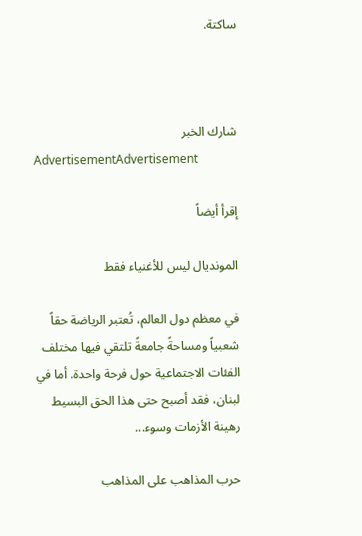ساكتة.



شارك الخبر
AdvertisementAdvertisement

إقرأ أيضاً

المونديال ليس للأغنياء فقط

في معظم دول العالم، تُعتبر الرياضة حقاً شعبياً ومساحةً جامعةً تلتقي فيها مختلف الفئات الاجتماعية حول فرحة واحدة. أما في لبنان، فقد أصبح حتى هذا الحق البسيط رهينة الأزمات وسوء...

حرب المذاهب على المذاهب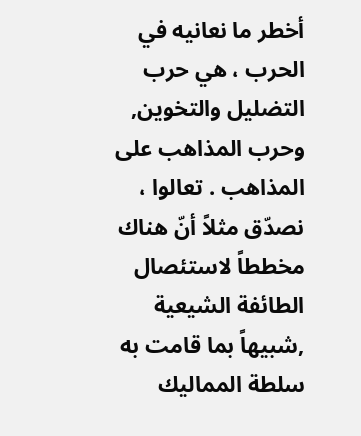أخطر ما نعانيه في الحرب ، هي حرب التضليل والتخوين, وحرب المذاهب على المذاهب . تعالوا ، نصدّق مثلاً أنّ هناك مخططاً لاستئصال الطائفة الشيعية ,شبيهاً بما قامت به سلطة المماليك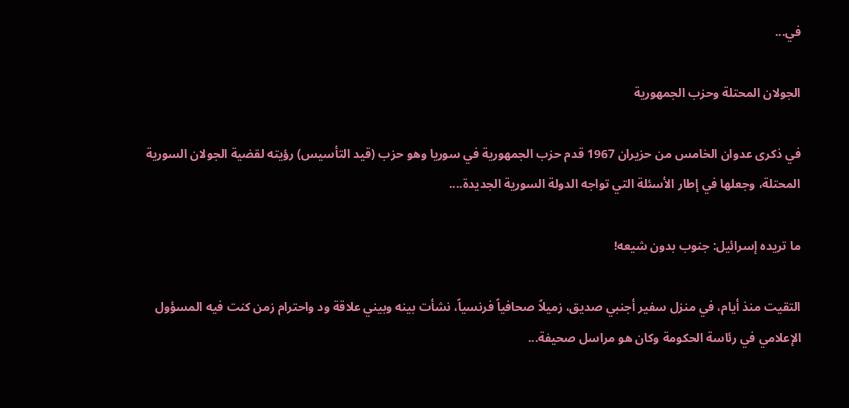في...

الجولان المحتلة وحزب الجمهورية

في ذكرى عدوان الخامس من حزيران 1967 قدم حزب الجمهورية في سوريا وهو حزب (قيد التأسيس) رؤيته لقضية الجولان السورية المحتلة، وجعلها في إطار الأسئلة التي تواجه الدولة السورية الجديدة....

ما تريده إسرائيل: جنوب بدون شيعه!

التقيت منذ أيام، في منزل سفير أجنبي صديق، زميلاً صحافياً فرنسياً، نشأت بينه وبيني علاقة ود واحترام زمن كنت فيه المسؤول الإعلامي في رئاسة الحكومة وكان هو مراسل صحيفة...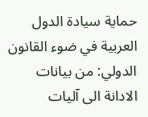حماية سيادة الدول العربية في ضوء القانون الدولي: من بيانات الادانة الى آليات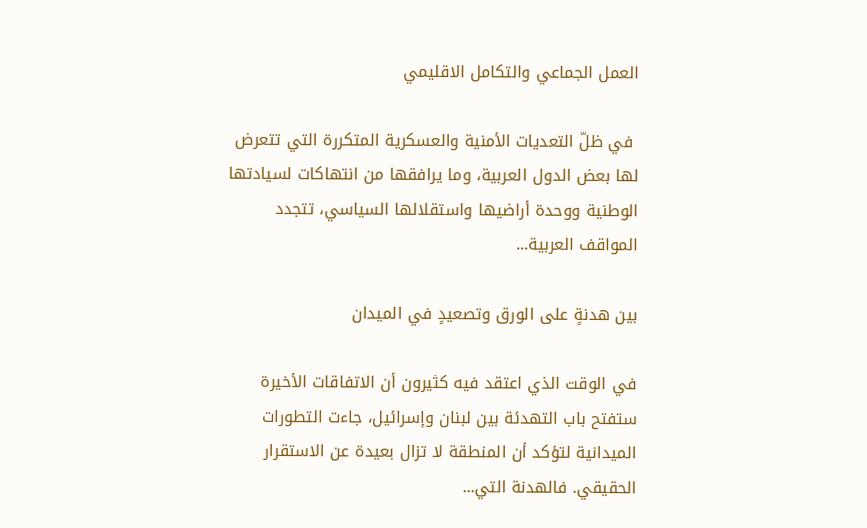العمل الجماعي والتكامل الاقليمي

 في ظلّ التعديات الأمنية والعسكرية المتكررة التي تتعرض لها بعض الدول العربية، وما يرافقها من انتهاكات لسيادتها الوطنية ووحدة أراضيها واستقلالها السياسي، تتجدد المواقف العربية...

بين هدنةٍ على الورق وتصعيدٍ في الميدان

في الوقت الذي اعتقد فيه كثيرون أن الاتفاقات الأخيرة ستفتح باب التهدئة بين لبنان وإسرائيل، جاءت التطورات الميدانية لتؤكد أن المنطقة لا تزال بعيدة عن الاستقرار الحقيقي. فالهدنة التي...